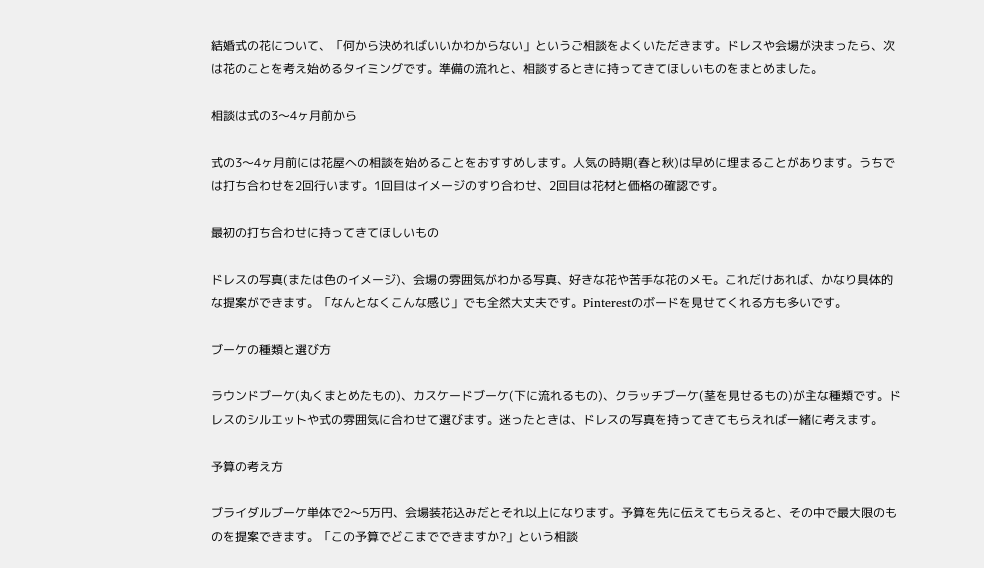結婚式の花について、「何から決めればいいかわからない」というご相談をよくいただきます。ドレスや会場が決まったら、次は花のことを考え始めるタイミングです。準備の流れと、相談するときに持ってきてほしいものをまとめました。

相談は式の3〜4ヶ月前から

式の3〜4ヶ月前には花屋への相談を始めることをおすすめします。人気の時期(春と秋)は早めに埋まることがあります。うちでは打ち合わせを2回行います。1回目はイメージのすり合わせ、2回目は花材と価格の確認です。

最初の打ち合わせに持ってきてほしいもの

ドレスの写真(または色のイメージ)、会場の雰囲気がわかる写真、好きな花や苦手な花のメモ。これだけあれば、かなり具体的な提案ができます。「なんとなくこんな感じ」でも全然大丈夫です。Pinterestのボードを見せてくれる方も多いです。

ブーケの種類と選び方

ラウンドブーケ(丸くまとめたもの)、カスケードブーケ(下に流れるもの)、クラッチブーケ(茎を見せるもの)が主な種類です。ドレスのシルエットや式の雰囲気に合わせて選びます。迷ったときは、ドレスの写真を持ってきてもらえれば一緒に考えます。

予算の考え方

ブライダルブーケ単体で2〜5万円、会場装花込みだとそれ以上になります。予算を先に伝えてもらえると、その中で最大限のものを提案できます。「この予算でどこまでできますか?」という相談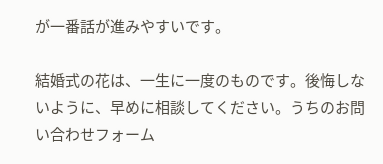が一番話が進みやすいです。

結婚式の花は、一生に一度のものです。後悔しないように、早めに相談してください。うちのお問い合わせフォーム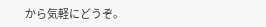から気軽にどうぞ。